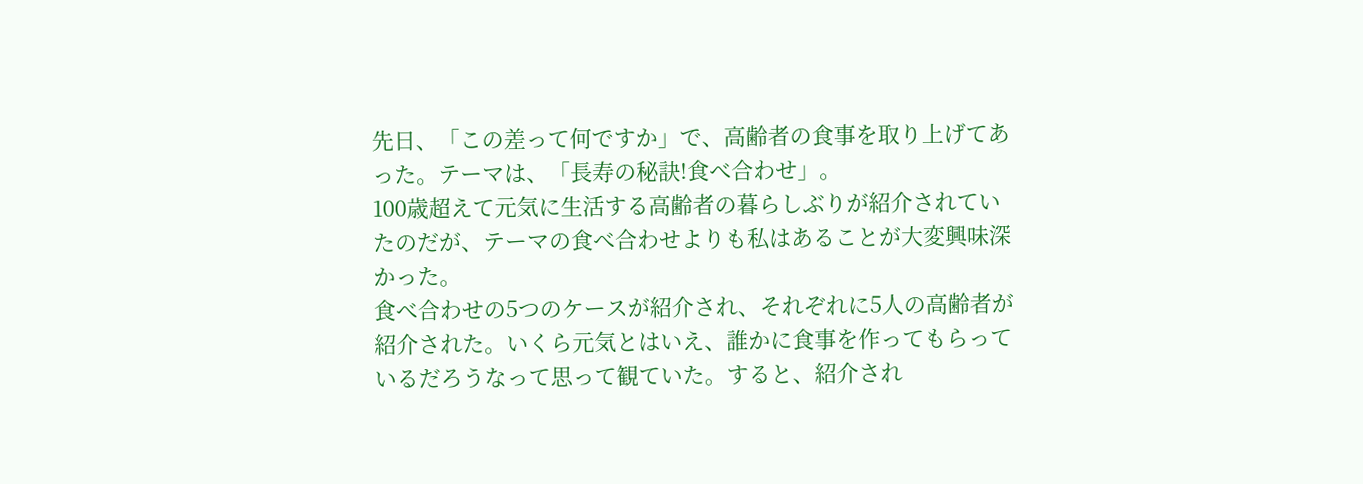先日、「この差って何ですか」で、高齢者の食事を取り上げてあった。テーマは、「長寿の秘訣!食べ合わせ」。
100歳超えて元気に生活する高齢者の暮らしぶりが紹介されていたのだが、テーマの食べ合わせよりも私はあることが大変興味深かった。
食べ合わせの5つのケースが紹介され、それぞれに5人の高齢者が紹介された。いくら元気とはいえ、誰かに食事を作ってもらっているだろうなって思って観ていた。すると、紹介され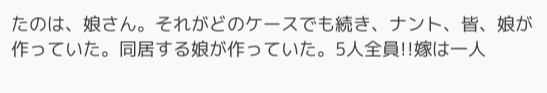たのは、娘さん。それがどのケースでも続き、ナント、皆、娘が作っていた。同居する娘が作っていた。5人全員!!嫁は一人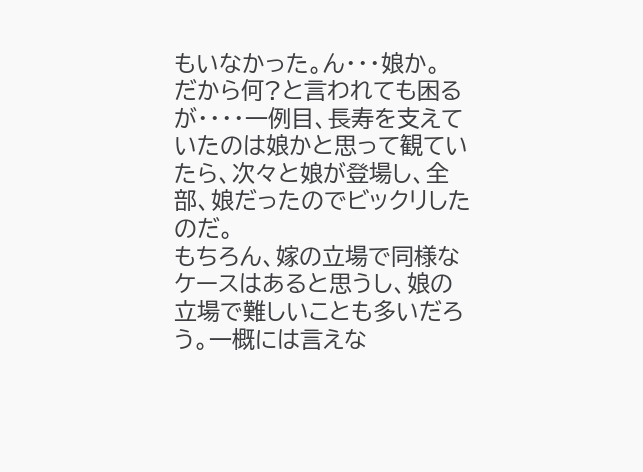もいなかった。ん・・・娘か。
だから何?と言われても困るが・・・・一例目、長寿を支えていたのは娘かと思って観ていたら、次々と娘が登場し、全部、娘だったのでビックリしたのだ。
もちろん、嫁の立場で同様なケースはあると思うし、娘の立場で難しいことも多いだろう。一概には言えな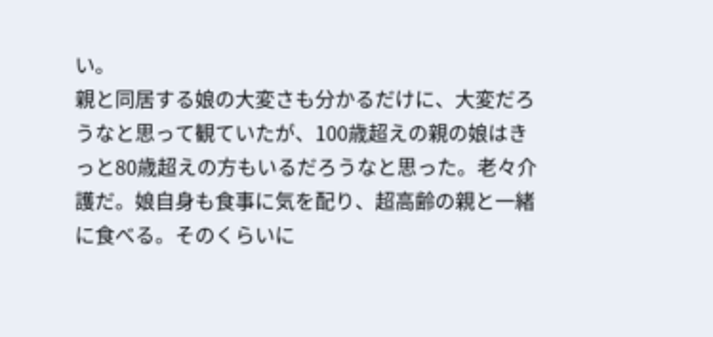い。
親と同居する娘の大変さも分かるだけに、大変だろうなと思って観ていたが、100歳超えの親の娘はきっと80歳超えの方もいるだろうなと思った。老々介護だ。娘自身も食事に気を配り、超高齢の親と一緒に食べる。そのくらいに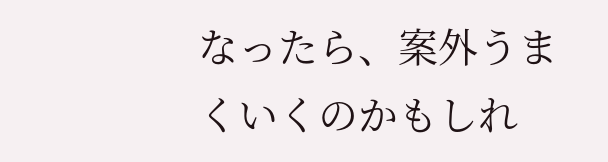なったら、案外うまくいくのかもしれ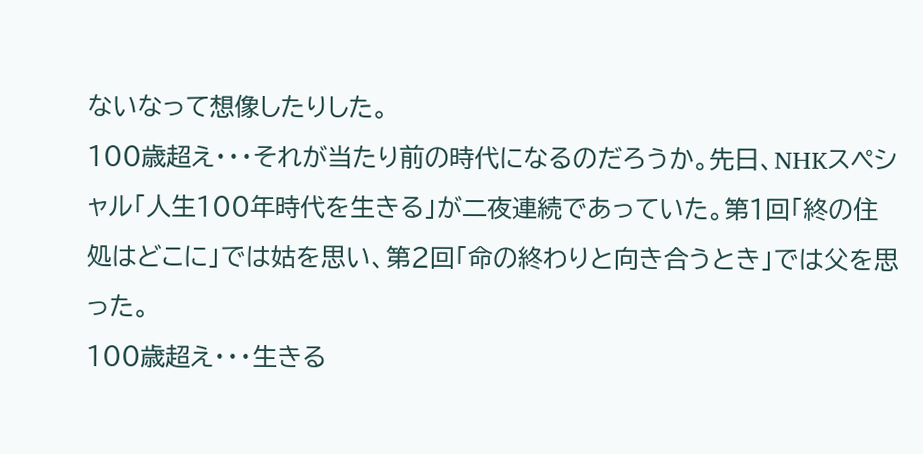ないなって想像したりした。
100歳超え・・・それが当たり前の時代になるのだろうか。先日、NHKスペシャル「人生100年時代を生きる」が二夜連続であっていた。第1回「終の住処はどこに」では姑を思い、第2回「命の終わりと向き合うとき」では父を思った。
100歳超え・・・生きる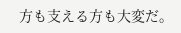方も支える方も大変だ。